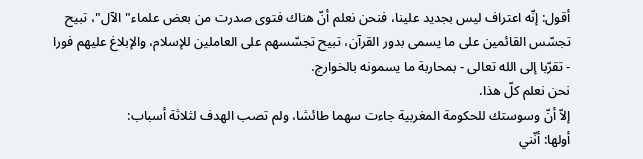أقول: إنّه اعتراف ليس بجديد علينا، فنحن نعلم أنّ هناك فتوى صدرت من بعض علماء"الآل"، تبيح تجسّس القائمين على ما يسمى بدور القرآن، تبيح تجسّسهم على العاملين للإسلام، والإبلاغ عليهم فورا - تقرّبا إلى الله تعالى - بمحاربة ما يسمونه بالخوارج.
نحن نعلم كلّ هذا.
إلاّ أنّ وسوستك للحكومة المغربية جاءت سهما طائشا، ولم تصب الهدف لثلاثة أسباب:
أولها: أنّني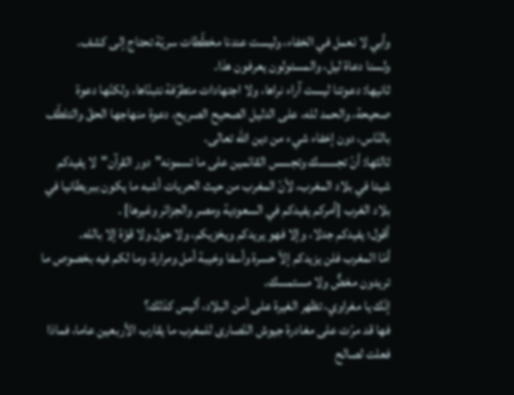وأبي لا نعمل في الخفاء، وليست عندنا مخطّطات سريّة تحتاج إلى كشف.
ولسنا دعاة ليل، والمسئولون يعرفون هذا.
ثانيها: دعوتنا ليست آراء نراها، ولا اجتهادات متطرّفة نتبنّاها، ولكنّها دعوة صحيحة، والحمد لله، على الدليل الصحيح الصريح، دعوة منهاجها الحقّ والتلطّف بالنّاس، دون إخفاء شيء من دين الله تعالى.
ثالثها: أنّ تجسسك وتجسس القائمين على ما تسمونه"دور القرآن"لا يفيدكم شيئا في بلاد المغرب، لأنّ المغرب من حيث الحريات أشبه ما يكون ببريطانيا في بلاد الغرب [أمركم يفيدكم في السعودية ومصر والجزائر وغيرها] .
أقول؛ يفيدكم جدلا، وإلا فهو يريدكم ويخزيكم، ولا حول ولا قوّة إلا بالله.
أمّا المغرب فلن يزيدكم إلاّ حسرة وأسفا وخيبة أمل ومرارة، وما لكم فيه بخصوص ما تريدون معَضٌّ ولا مستمسك.
إنّك يا مغراوي، تظهر الغيرة على أمن البلاد، أليس كذلك؟
فها قد مرّت على مغادرة جيوش النّصارى للمغرب ما يقارب الأربعين عاما، فماذا فعلت لصالح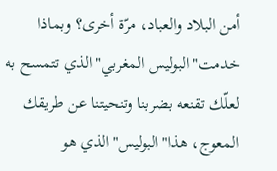أمن البلاد والعباد، مرّة أخرى؟ وبماذا خدمت"البوليس المغربي"الذي تتمسح به لعلّك تقنعه بضربنا وتنحيتنا عن طريقك المعوج، هذا"البوليس"الذي هو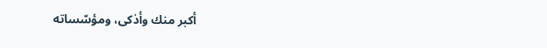أكبر منك وأذكى، ومؤسّساته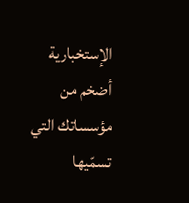الإستخبارية أضخم من مؤسساتك التي تسمّيها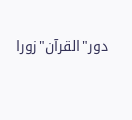دور"القرآن"زورا